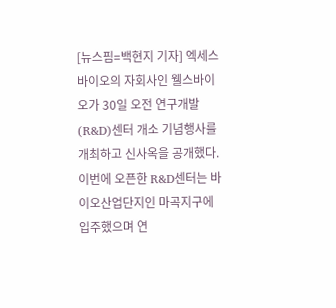[뉴스핌=백현지 기자] 엑세스바이오의 자회사인 웰스바이오가 30일 오전 연구개발(R&D)센터 개소 기념행사를 개최하고 신사옥을 공개했다.
이번에 오픈한 R&D센터는 바이오산업단지인 마곡지구에 입주했으며 연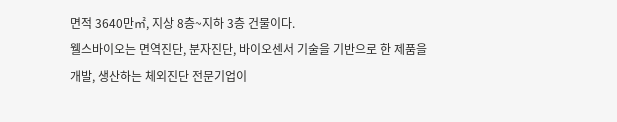면적 3640만㎡, 지상 8층~지하 3층 건물이다.
웰스바이오는 면역진단, 분자진단, 바이오센서 기술을 기반으로 한 제품을 개발, 생산하는 체외진단 전문기업이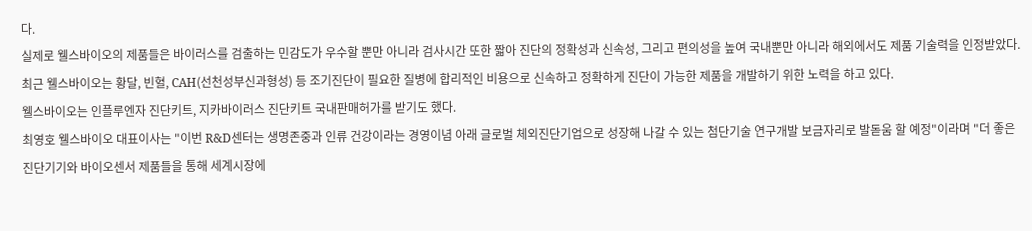다.
실제로 웰스바이오의 제품들은 바이러스를 검출하는 민감도가 우수할 뿐만 아니라 검사시간 또한 짧아 진단의 정확성과 신속성, 그리고 편의성을 높여 국내뿐만 아니라 해외에서도 제품 기술력을 인정받았다.
최근 웰스바이오는 황달, 빈혈, CAH(선천성부신과형성) 등 조기진단이 필요한 질병에 합리적인 비용으로 신속하고 정확하게 진단이 가능한 제품을 개발하기 위한 노력을 하고 있다.
웰스바이오는 인플루엔자 진단키트, 지카바이러스 진단키트 국내판매허가를 받기도 했다.
최영호 웰스바이오 대표이사는 "이번 R&D센터는 생명존중과 인류 건강이라는 경영이념 아래 글로벌 체외진단기업으로 성장해 나갈 수 있는 첨단기술 연구개발 보금자리로 발돋움 할 예정"이라며 "더 좋은 진단기기와 바이오센서 제품들을 통해 세계시장에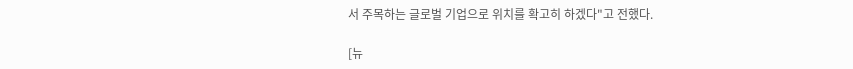서 주목하는 글로벌 기업으로 위치를 확고히 하겠다"고 전했다.

[뉴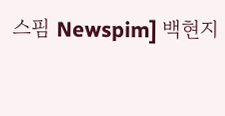스핌 Newspim] 백현지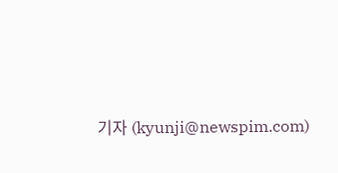기자 (kyunji@newspim.com)